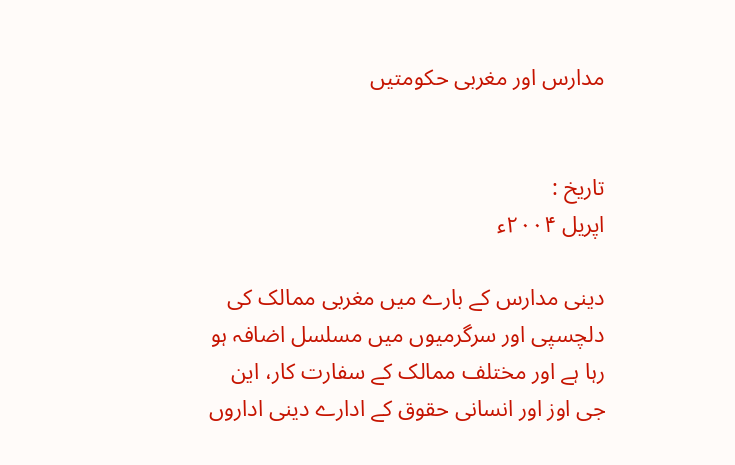مدارس اور مغربی حکومتیں


تاریخ :
اپریل ۲۰۰۴ء

دینی مدارس کے بارے میں مغربی ممالک کی دلچسپی اور سرگرمیوں میں مسلسل اضافہ ہو رہا ہے اور مختلف ممالک کے سفارت کار، این جی اوز اور انسانی حقوق کے ادارے دینی اداروں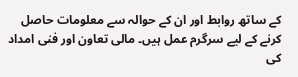کے ساتھ روابط اور ان کے حوالہ سے معلومات حاصل کرنے کے لیے سرگرم عمل ہیں۔ مالی تعاون اور فنی امداد کی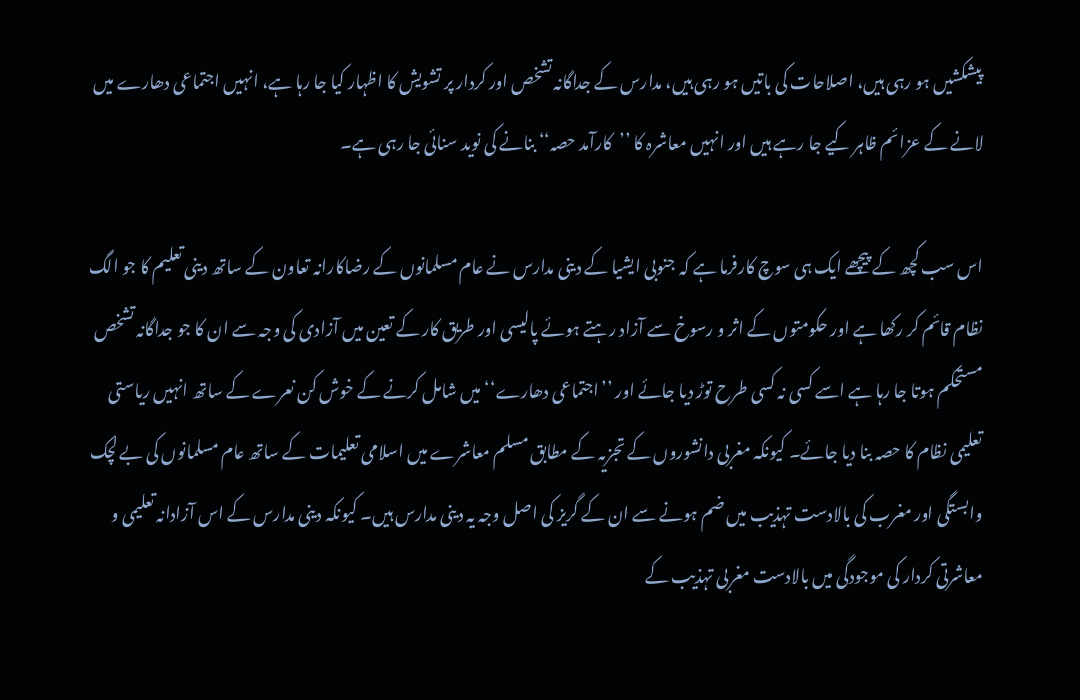پیشکشیں ہو رہی ہیں، اصلاحات کی باتیں ہو رہی ہیں، مدارس کے جداگانہ تشخص اور کردار پر تشویش کا اظہار کیا جا رہا ہے، انہیں اجتماعی دھارے میں لانے کے عزائم ظاہر کیے جا رہے ہیں اور انہیں معاشرہ کا ’’کارآمد حصہ‘‘ بنانے کی نوید سنائی جا رہی ہے۔

اس سب کچھ کے پیچھے ایک ہی سوچ کارفرما ہے کہ جنوبی ایشیا کے دینی مدارس نے عام مسلمانوں کے رضاکارانہ تعاون کے ساتھ دینی تعلیم کا جو الگ نظام قائم کر رکھا ہے اور حکومتوں کے اثر و رسوخ سے آزاد رہتے ہوئے پالیسی اور طریق کار کے تعین میں آزادی کی وجہ سے ان کا جو جداگانہ تشخص مستحکم ہوتا جا رہا ہے اسے کسی نہ کسی طرح توڑ دیا جائے اور ’’اجتماعی دھارے‘‘ میں شامل کرنے کے خوش کن نعرے کے ساتھ انہیں ریاستی تعلیمی نظام کا حصہ بنا دیا جائے۔ کیونکہ مغربی دانشوروں کے تجزیہ کے مطابق مسلم معاشرے میں اسلامی تعلیمات کے ساتھ عام مسلمانوں کی بے لچک وابستگی اور مغرب کی بالادست تہذیب میں ضم ہونے سے ان کے گریز کی اصل وجہ یہ دینی مدارس ہیں۔ کیونکہ دینی مدارس کے اس آزادانہ تعلیمی و معاشرتی کردار کی موجودگی میں بالادست مغربی تہذیب کے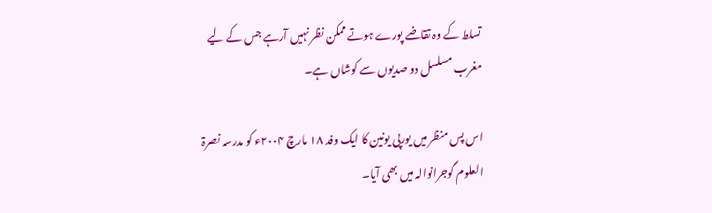تسلط کے وہ تقاضے پورے ہوتے ممکن نظر نہیں آرہے جس کے لیے مغرب مسلسل دو صدیوں سے کوشاں ہے۔

اس پس منظر میں یورپی یونین کا ایک وفد ۱۸ مارچ ۲۰۰۴ء کو مدرسہ نصرۃ العلوم گوجرانوالہ میں بھی آیا۔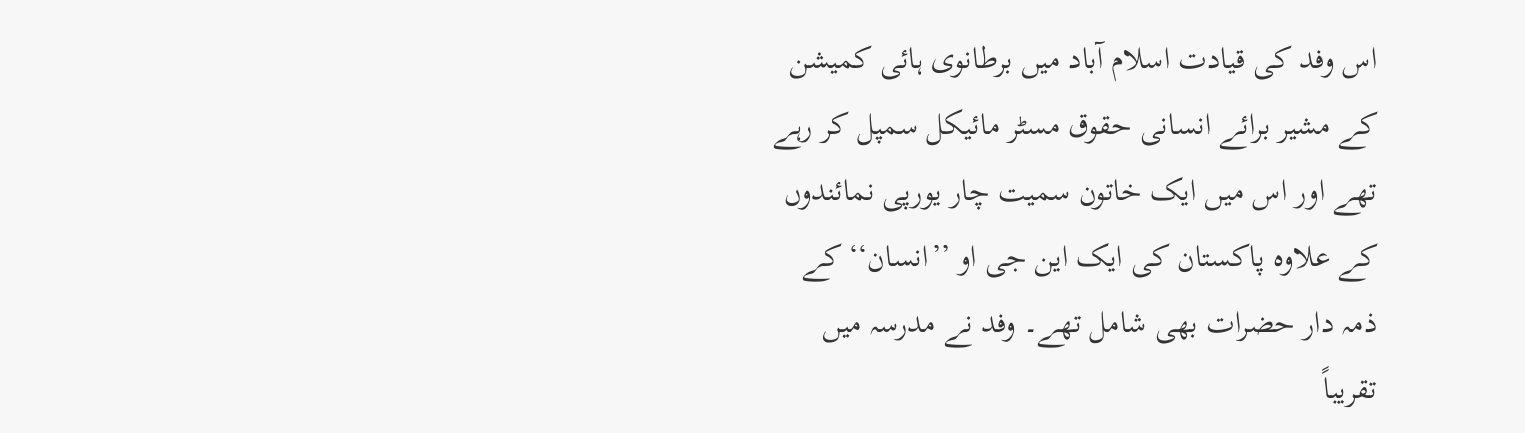اس وفد کی قیادت اسلام آباد میں برطانوی ہائی کمیشن کے مشیر برائے انسانی حقوق مسٹر مائیکل سمپل کر رہے تھے اور اس میں ایک خاتون سمیت چار یورپی نمائندوں کے علاوہ پاکستان کی ایک این جی او ’’انسان‘‘ کے ذمہ دار حضرات بھی شامل تھے۔ وفد نے مدرسہ میں تقریباً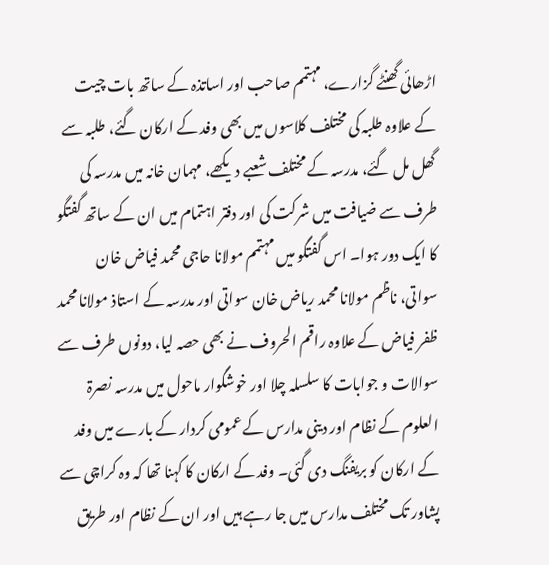اڑھائی گھنٹے گزارے، مہتمم صاحب اور اساتذہ کے ساتھ بات چیت کے علاوہ طلبہ کی مختلف کلاسوں میں بھی وفد کے ارکان گئے، طلبہ سے گھل مل گئے، مدرسہ کے مختلف شعبے دیکھے، مہمان خانہ میں مدرسہ کی طرف سے ضیافت میں شرکت کی اور دفتر اہتمام میں ان کے ساتھ گفتگو کا ایک دور ہوا۔ اس گفتگو میں مہتمم مولانا حاجی محمد فیاض خان سواتی، ناظم مولانا محمد ریاض خان سواتی اور مدرسہ کے استاذ مولانا محمد ظفر فیاض کے علاوہ راقم الحروف نے بھی حصہ لیا، دونوں طرف سے سوالات و جوابات کا سلسلہ چلا اور خوشگوار ماحول میں مدرسہ نصرۃ العلوم کے نظام اور دینی مدارس کے عمومی کردار کے بارے میں وفد کے ارکان کو بریفنگ دی گئی۔ وفد کے ارکان کا کہنا تھا کہ وہ کراچی سے پشاور تک مختلف مدارس میں جا رہے ہیں اور ان کے نظام اور طریق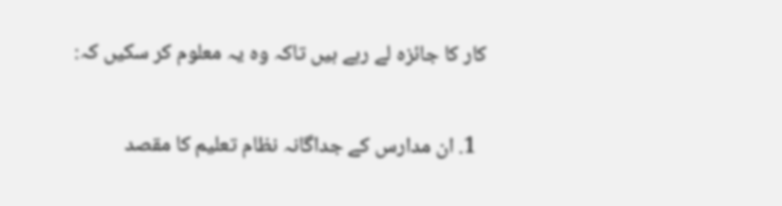کار کا جائزہ لے رہے ہیں تاکہ وہ یہ معلوم کر سکیں کہ:

  1. ان مدارس کے جداگانہ نظام تعلیم کا مقصد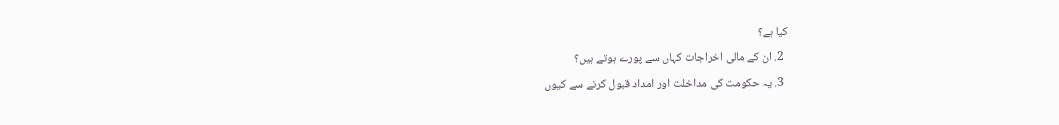کیا ہے؟
  2. ان کے مالی اخراجات کہاں سے پورے ہوتے ہیں؟
  3. یہ حکومت کی مداخلت اور امداد قبول کرنے سے کیوں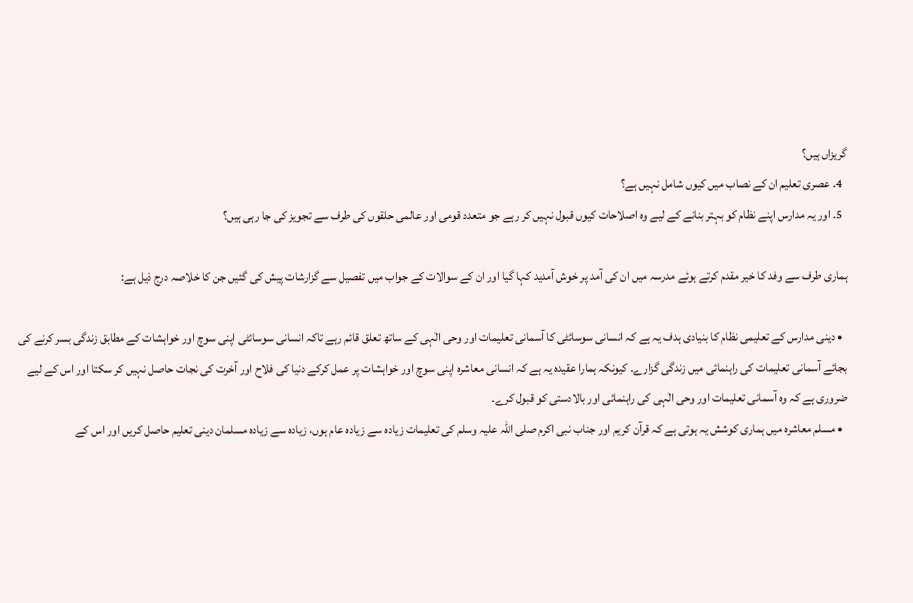گریزاں ہیں؟
  4. عصری تعلیم ان کے نصاب میں کیوں شامل نہیں ہے؟
  5. اور یہ مدارس اپنے نظام کو بہتر بنانے کے لیے وہ اصلاحات کیوں قبول نہیں کر رہے جو متعدد قومی اور عالمی حلقوں کی طرف سے تجویز کی جا رہی ہیں؟

ہماری طرف سے وفد کا خیر مقدم کرتے ہوئے مدرسہ میں ان کی آمد پر خوش آمدید کہا گیا اور ان کے سوالات کے جواب میں تفصیل سے گزارشات پیش کی گئیں جن کا خلاصہ درج ذیل ہے:

  • دینی مدارس کے تعلیمی نظام کا بنیادی ہدف یہ ہے کہ انسانی سوسائٹی کا آسمانی تعلیمات اور وحی الٰہی کے ساتھ تعلق قائم رہے تاکہ انسانی سوسائٹی اپنی سوچ اور خواہشات کے مطابق زندگی بسر کرنے کی بجائے آسمانی تعلیمات کی راہنمائی میں زندگی گزارے۔ کیونکہ ہمارا عقیدہ یہ ہے کہ انسانی معاشرہ اپنی سوچ اور خواہشات پر عمل کرکے دنیا کی فلاح اور آخرت کی نجات حاصل نہیں کر سکتا اور اس کے لیے ضروری ہے کہ وہ آسمانی تعلیمات اور وحی الٰہی کی راہنمائی اور بالادستی کو قبول کرے۔
  • مسلم معاشرہ میں ہماری کوشش یہ ہوتی ہے کہ قرآن کریم اور جناب نبی اکرم صلی اللہ علیہ وسلم کی تعلیمات زیادہ سے زیادہ عام ہوں، زیادہ سے زیادہ مسلمان دینی تعلیم حاصل کریں اور اس کے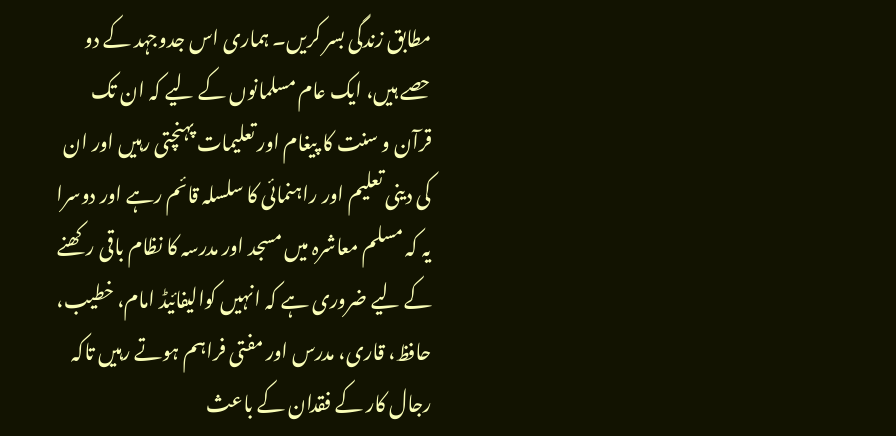مطابق زندگی بسر کریں۔ ہماری اس جدوجہد کے دو حصے ہیں، ایک عام مسلمانوں کے لیے کہ ان تک قرآن و سنت کا پیغام اور تعلیمات پہنچتی رہیں اور ان کی دینی تعلیم اور راہنمائی کا سلسلہ قائم رہے اور دوسرا یہ کہ مسلم معاشرہ میں مسجد اور مدرسہ کا نظام باقی رکھنے کے لیے ضروری ہے کہ انہیں کوالیفائیڈ امام، خطیب، حافظ، قاری، مدرس اور مفتی فراہم ہوتے رہیں تاکہ رجال کار کے فقدان کے باعث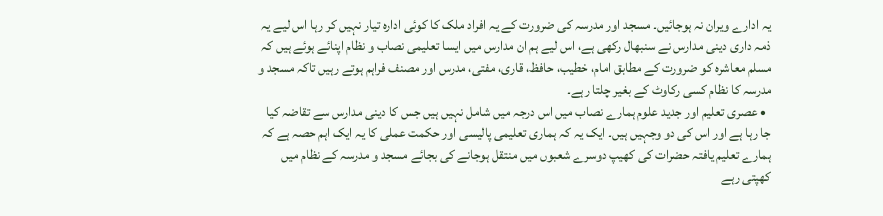یہ ادارے ویران نہ ہوجائیں۔ مسجد اور مدرسہ کی ضرورت کے یہ افراد ملک کا کوئی ادارہ تیار نہیں کر رہا اس لیے یہ ذمہ داری دینی مدارس نے سنبھال رکھی ہے، اس لیے ہم ان مدارس میں ایسا تعلیمی نصاب و نظام اپنائے ہوئے ہیں کہ مسلم معاشرہ کو ضرورت کے مطابق امام، خطیب، حافظ، قاری، مفتی، مدرس اور مصنف فراہم ہوتے رہیں تاکہ مسجد و مدرسہ کا نظام کسی رکاوٹ کے بغیر چلتا رہے۔
  • عصری تعلیم اور جدید علوم ہمارے نصاب میں اس درجہ میں شامل نہیں ہیں جس کا دینی مدارس سے تقاضہ کیا جا رہا ہے اور اس کی دو وجہیں ہیں۔ ایک یہ کہ ہماری تعلیمی پالیسی اور حکمت عملی کا یہ ایک اہم حصہ ہے کہ ہمارے تعلیم یافتہ حضرات کی کھیپ دوسرے شعبوں میں منتقل ہوجانے کی بجائے مسجد و مدرسہ کے نظام میں کھپتی رہے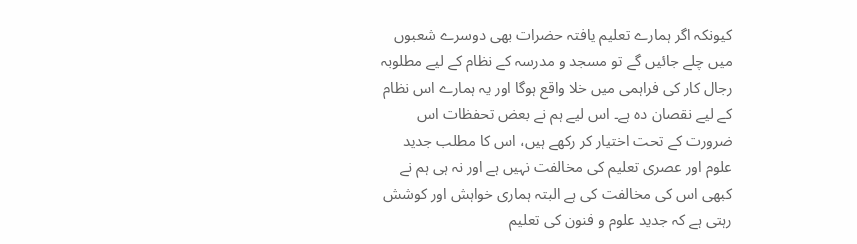کیونکہ اگر ہمارے تعلیم یافتہ حضرات بھی دوسرے شعبوں میں چلے جائیں گے تو مسجد و مدرسہ کے نظام کے لیے مطلوبہ رجال کار کی فراہمی میں خلا واقع ہوگا اور یہ ہمارے اس نظام کے لیے نقصان دہ ہے۔ اس لیے ہم نے بعض تحفظات اس ضرورت کے تحت اختیار کر رکھے ہیں، اس کا مطلب جدید علوم اور عصری تعلیم کی مخالفت نہیں ہے اور نہ ہی ہم نے کبھی اس کی مخالفت کی ہے البتہ ہماری خواہش اور کوشش رہتی ہے کہ جدید علوم و فنون کی تعلیم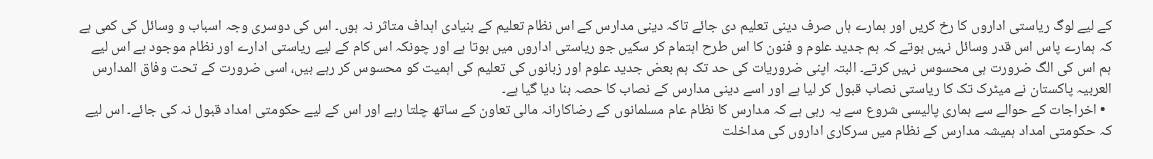کے لیے لوگ ریاستی اداروں کا رخ کریں اور ہمارے ہاں صرف دینی تعلیم دی جائے تاکہ دینی مدارس کے اس نظام تعلیم کے بنیادی اہداف متاثر نہ ہوں۔ اس کی دوسری وجہ اسباب و وسائل کی کمی ہے کہ ہمارے پاس اس قدر وسائل نہیں ہوتے کہ ہم جدید علوم و فنون کا اس طرح اہتمام کر سکیں جو ریاستی اداروں میں ہوتا ہے اور چونکہ اس کام کے لیے ریاستی ادارے اور نظام موجود ہے اس لیے ہم اس کی الگ ضرورت ہی محسوس نہیں کرتے۔ البتہ اپنی ضروریات کی حد تک ہم بعض جدید علوم اور زبانوں کی تعلیم کی اہمیت کو محسوس کر رہے ہیں، اسی ضرورت کے تحت وفاق المدارس العربیہ پاکستان نے میٹرک تک کا ریاستی نصاب قبول کر لیا ہے اور اسے دینی مدارس کے نصاب کا حصہ بنا دیا گیا ہے۔
  • اخراجات کے حوالے سے ہماری پالیسی شروع سے یہ رہی ہے کہ مدارس کا نظام عام مسلمانوں کے رضاکارانہ مالی تعاون کے ساتھ چلتا رہے اور اس کے لیے حکومتی امداد قبول نہ کی جائے۔ اس لیے کہ حکومتی امداد ہمیشہ مدارس کے نظام میں سرکاری اداروں کی مداخلت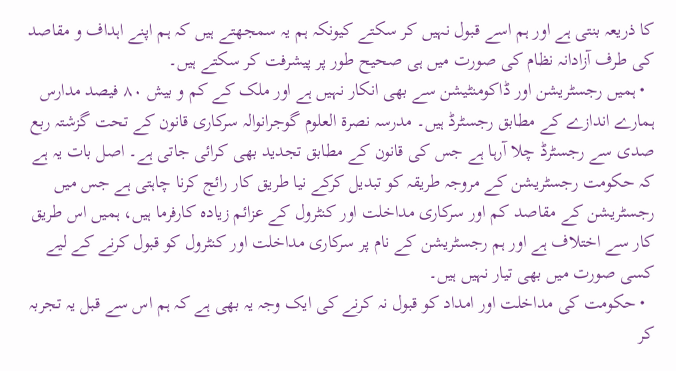کا ذریعہ بنتی ہے اور ہم اسے قبول نہیں کر سکتے کیونکہ ہم یہ سمجھتے ہیں کہ ہم اپنے اہداف و مقاصد کی طرف آزادانہ نظام کی صورت میں ہی صحیح طور پر پیشرفت کر سکتے ہیں۔
  • ہمیں رجسٹریشن اور ڈاکومنٹیشن سے بھی انکار نہیں ہے اور ملک کے کم و بیش ۸۰ فیصد مدارس ہمارے اندازے کے مطابق رجسٹرڈ ہیں۔ مدرسہ نصرۃ العلوم گوجرانوالہ سرکاری قانون کے تحت گزشتہ ربع صدی سے رجسٹرڈ چلا آرہا ہے جس کی قانون کے مطابق تجدید بھی کرائی جاتی ہے۔ اصل بات یہ ہے کہ حکومت رجسٹریشن کے مروجہ طریقہ کو تبدیل کرکے نیا طریق کار رائج کرنا چاہتی ہے جس میں رجسٹریشن کے مقاصد کم اور سرکاری مداخلت اور کنٹرول کے عزائم زیادہ کارفرما ہیں، ہمیں اس طریق کار سے اختلاف ہے اور ہم رجسٹریشن کے نام پر سرکاری مداخلت اور کنٹرول کو قبول کرنے کے لیے کسی صورت میں بھی تیار نہیں ہیں۔
  • حکومت کی مداخلت اور امداد کو قبول نہ کرنے کی ایک وجہ یہ بھی ہے کہ ہم اس سے قبل یہ تجربہ کر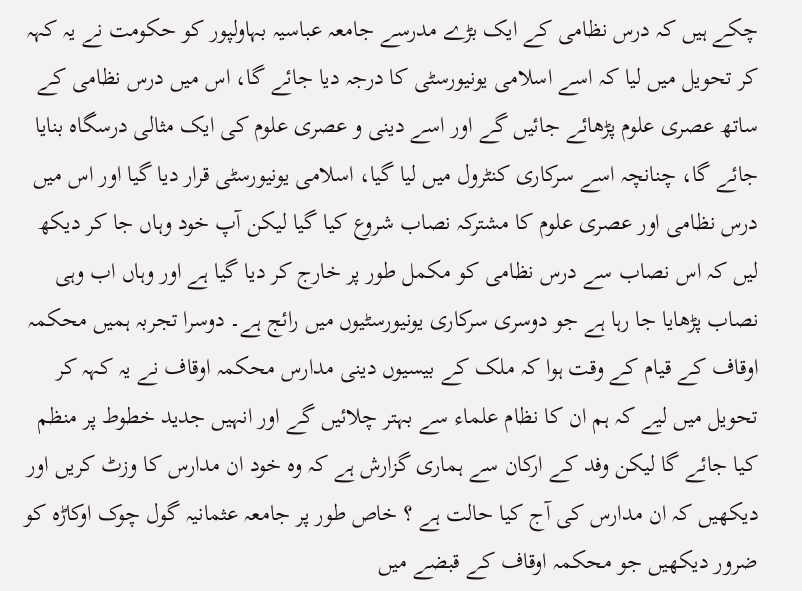چکے ہیں کہ درس نظامی کے ایک بڑے مدرسے جامعہ عباسیہ بہاولپور کو حکومت نے یہ کہہ کر تحویل میں لیا کہ اسے اسلامی یونیورسٹی کا درجہ دیا جائے گا، اس میں درس نظامی کے ساتھ عصری علوم پڑھائے جائیں گے اور اسے دینی و عصری علوم کی ایک مثالی درسگاہ بنایا جائے گا، چنانچہ اسے سرکاری کنٹرول میں لیا گیا، اسلامی یونیورسٹی قرار دیا گیا اور اس میں درس نظامی اور عصری علوم کا مشترکہ نصاب شروع کیا گیا لیکن آپ خود وہاں جا کر دیکھ لیں کہ اس نصاب سے درس نظامی کو مکمل طور پر خارج کر دیا گیا ہے اور وہاں اب وہی نصاب پڑھایا جا رہا ہے جو دوسری سرکاری یونیورسٹیوں میں رائج ہے۔ دوسرا تجربہ ہمیں محکمہ اوقاف کے قیام کے وقت ہوا کہ ملک کے بیسیوں دینی مدارس محکمہ اوقاف نے یہ کہہ کر تحویل میں لیے کہ ہم ان کا نظام علماء سے بہتر چلائیں گے اور انہیں جدید خطوط پر منظم کیا جائے گا لیکن وفد کے ارکان سے ہماری گزارش ہے کہ وہ خود ان مدارس کا وزٹ کریں اور دیکھیں کہ ان مدارس کی آج کیا حالت ہے ؟ خاص طور پر جامعہ عثمانیہ گول چوک اوکاڑہ کو ضرور دیکھیں جو محکمہ اوقاف کے قبضے میں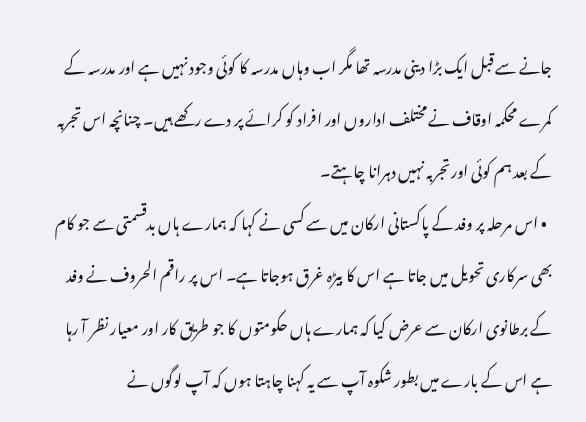جانے سے قبل ایک بڑا دینی مدرسہ تھا مگر اب وہاں مدرسہ کا کوئی وجود نہیں ہے اور مدرسہ کے کمرے محکمہ اوقاف نے مختلف اداروں اور افراد کو کرائے پر دے رکھے ہیں۔ چنانچہ اس تجربہ کے بعد ہم کوئی اور تجربہ نہیں دہرانا چاہتے۔
  • اس مرحلہ پر وفد کے پاکستانی ارکان میں سے کسی نے کہا کہ ہمارے ہاں بدقسمتی سے جو کام بھی سرکاری تحویل میں جاتا ہے اس کا بیڑہ غرق ہوجاتا ہے۔ اس پر راقم الحروف نے وفد کے برطانوی ارکان سے عرض کیا کہ ہمارے ہاں حکومتوں کا جو طریق کار اور معیار نظر آ رہا ہے اس کے بارے میں بطور شکوہ آپ سے یہ کہنا چاہتا ہوں کہ آپ لوگوں نے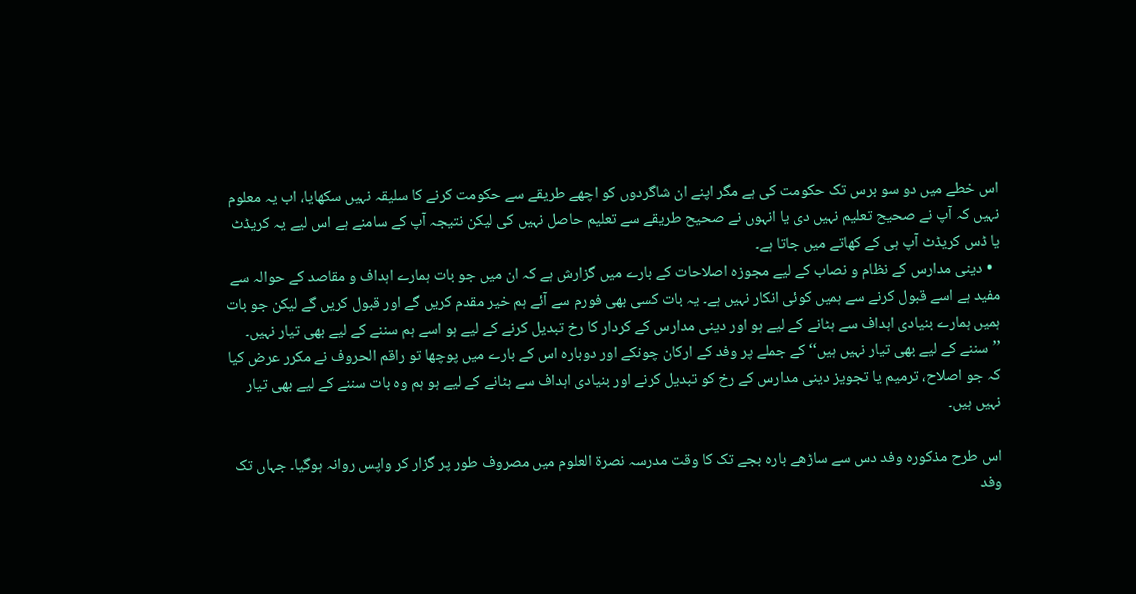اس خطے میں دو سو برس تک حکومت کی ہے مگر اپنے ان شاگردوں کو اچھے طریقے سے حکومت کرنے کا سلیقہ نہیں سکھایا، اب یہ معلوم نہیں کہ آپ نے صحیح تعلیم نہیں دی یا انہوں نے صحیح طریقے سے تعلیم حاصل نہیں کی لیکن نتیجہ آپ کے سامنے ہے اس لیے یہ کریڈٹ یا ڈس کریڈٹ آپ ہی کے کھاتے میں جاتا ہے۔
  • دینی مدارس کے نظام و نصاب کے لیے مجوزہ اصلاحات کے بارے میں گزارش ہے کہ ان میں جو بات ہمارے اہداف و مقاصد کے حوالہ سے مفید ہے اسے قبول کرنے سے ہمیں کوئی انکار نہیں ہے۔ یہ بات کسی بھی فورم سے آئے ہم خیر مقدم کریں گے اور قبول کریں گے لیکن جو بات ہمیں ہمارے بنیادی اہداف سے ہٹانے کے لیے ہو اور دینی مدارس کے کردار کا رخ تبدیل کرنے کے لیے ہو اسے ہم سننے کے لیے بھی تیار نہیں۔ ’’سننے کے لیے بھی تیار نہیں ہیں‘‘ کے جملے پر وفد کے ارکان چونکے اور دوبارہ اس کے بارے میں پوچھا تو راقم الحروف نے مکرر عرض کیا کہ جو اصلاح، ترمیم یا تجویز دینی مدارس کے رخ کو تبدیل کرنے اور بنیادی اہداف سے ہٹانے کے لیے ہو ہم وہ بات سننے کے لیے بھی تیار نہیں ہیں۔

اس طرح مذکورہ وفد دس سے ساڑھے بارہ بجے تک کا وقت مدرسہ نصرۃ العلوم میں مصروف طور پر گزار کر واپس روانہ ہوگیا۔ جہاں تک وفد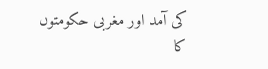کی آمد اور مغربی حکومتوں کا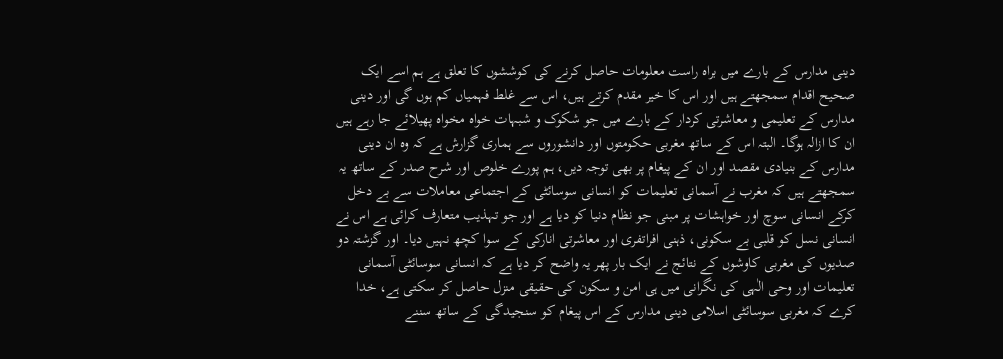دینی مدارس کے بارے میں براہ راست معلومات حاصل کرنے کی کوششوں کا تعلق ہے ہم اسے ایک صحیح اقدام سمجھتے ہیں اور اس کا خیر مقدم کرتے ہیں، اس سے غلط فہمیاں کم ہوں گی اور دینی مدارس کے تعلیمی و معاشرتی کردار کے بارے میں جو شکوک و شبہات خواہ مخواہ پھیلائے جا رہے ہیں ان کا ازالہ ہوگا۔ البتہ اس کے ساتھ مغربی حکومتوں اور دانشوروں سے ہماری گزارش ہے کہ وہ ان دینی مدارس کے بنیادی مقصد اور ان کے پیغام پر بھی توجہ دیں، ہم پورے خلوص اور شرح صدر کے ساتھ یہ سمجھتے ہیں کہ مغرب نے آسمانی تعلیمات کو انسانی سوسائٹی کے اجتماعی معاملات سے بے دخل کرکے انسانی سوچ اور خواہشات پر مبنی جو نظام دنیا کو دیا ہے اور جو تہذیب متعارف کرائی ہے اس نے انسانی نسل کو قلبی بے سکونی، ذہنی افراتفری اور معاشرتی انارکی کے سوا کچھ نہیں دیا۔ اور گزشتہ دو صدیوں کی مغربی کاوشوں کے نتائج نے ایک بار پھر یہ واضح کر دیا ہے کہ انسانی سوسائٹی آسمانی تعلیمات اور وحی الٰہی کی نگرانی میں ہی امن و سکون کی حقیقی منزل حاصل کر سکتی ہے، خدا کرے کہ مغربی سوسائٹی اسلامی دینی مدارس کے اس پیغام کو سنجیدگی کے ساتھ سننے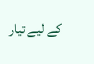کے لیے تیار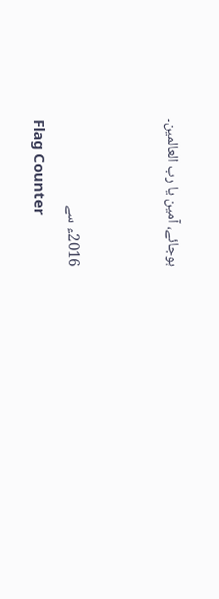ہوجائے، آمین یا رب العالمین۔


2016ء سے
Flag Counter